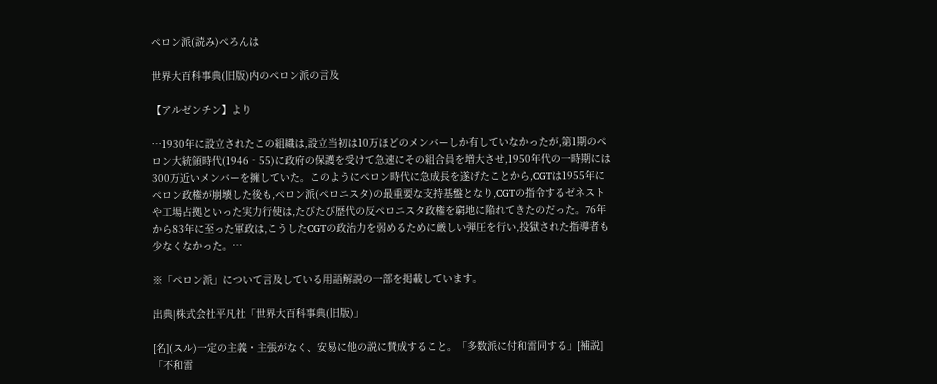ペロン派(読み)ぺろんは

世界大百科事典(旧版)内のペロン派の言及

【アルゼンチン】より

…1930年に設立されたこの組織は,設立当初は10万ほどのメンバーしか有していなかったが,第1期のペロン大統領時代(1946‐55)に政府の保護を受けて急速にその組合員を増大させ,1950年代の一時期には300万近いメンバーを擁していた。このようにペロン時代に急成長を遂げたことから,CGTは1955年にペロン政権が崩壊した後も,ペロン派(ペロニスタ)の最重要な支持基盤となり,CGTの指令するゼネストや工場占拠といった実力行使は,たびたび歴代の反ペロニスタ政権を窮地に陥れてきたのだった。76年から83年に至った軍政は,こうしたCGTの政治力を弱めるために厳しい弾圧を行い,投獄された指導者も少なくなかった。…

※「ペロン派」について言及している用語解説の一部を掲載しています。

出典|株式会社平凡社「世界大百科事典(旧版)」

[名](スル)一定の主義・主張がなく、安易に他の説に賛成すること。「多数派に付和雷同する」[補説]「不和雷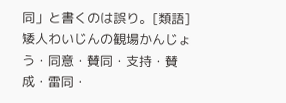同」と書くのは誤り。[類語]矮人わいじんの観場かんじょう・同意・賛同・支持・賛成・雷同・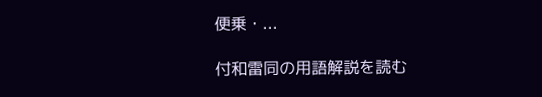便乗・...

付和雷同の用語解説を読む